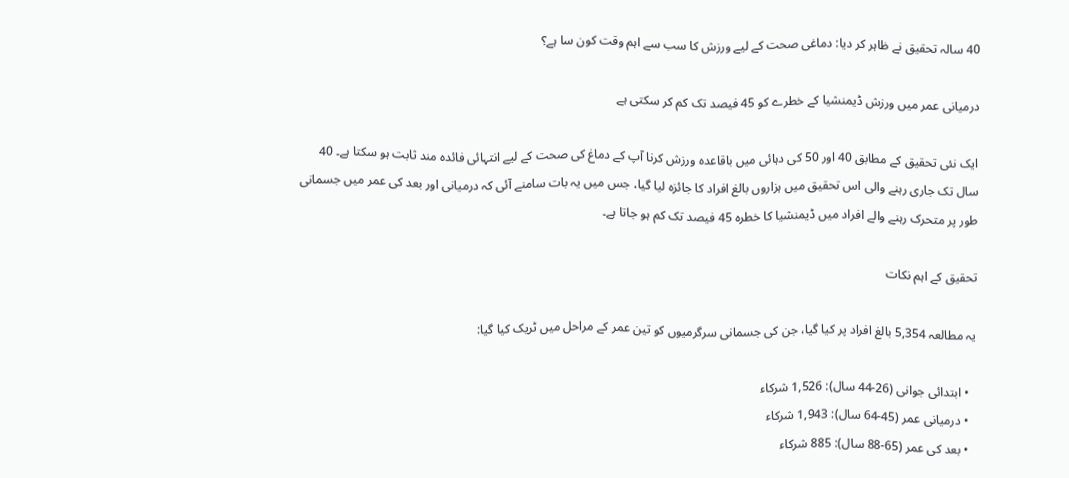40 سالہ تحقیق نے ظاہر کر دیا: دماغی صحت کے لیے ورزش کا سب سے اہم وقت کون سا ہے؟

درمیانی عمر میں ورزش ڈیمنشیا کے خطرے کو 45 فیصد تک کم کر سکتی ہے

ایک نئی تحقیق کے مطابق 40 اور 50 کی دہائی میں باقاعدہ ورزش کرنا آپ کے دماغ کی صحت کے لیے انتہائی فائدہ مند ثابت ہو سکتا ہے۔ 40 سال تک جاری رہنے والی اس تحقیق میں ہزاروں بالغ افراد کا جائزہ لیا گیا، جس میں یہ بات سامنے آئی کہ درمیانی اور بعد کی عمر میں جسمانی طور پر متحرک رہنے والے افراد میں ڈیمنشیا کا خطرہ 45 فیصد تک کم ہو جاتا ہے۔

تحقیق کے اہم نکات

یہ مطالعہ 5,354 بالغ افراد پر کیا گیا، جن کی جسمانی سرگرمیوں کو تین عمر کے مراحل میں ٹریک کیا گیا:

  • ابتدائی جوانی (26-44 سال): 1,526 شرکاء
  • درمیانی عمر (45-64 سال): 1,943 شرکاء
  • بعد کی عمر (65-88 سال): 885 شرکاء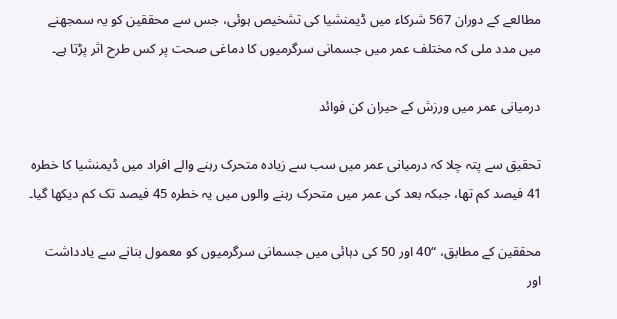مطالعے کے دوران 567 شرکاء میں ڈیمنشیا کی تشخیص ہوئی، جس سے محققین کو یہ سمجھنے میں مدد ملی کہ مختلف عمر میں جسمانی سرگرمیوں کا دماغی صحت پر کس طرح اثر پڑتا ہے۔

درمیانی عمر میں ورزش کے حیران کن فوائد

تحقیق سے پتہ چلا کہ درمیانی عمر میں سب سے زیادہ متحرک رہنے والے افراد میں ڈیمنشیا کا خطرہ 41 فیصد کم تھا، جبکہ بعد کی عمر میں متحرک رہنے والوں میں یہ خطرہ 45 فیصد تک کم دیکھا گیا۔

محققین کے مطابق، “40 اور 50 کی دہائی میں جسمانی سرگرمیوں کو معمول بنانے سے یادداشت اور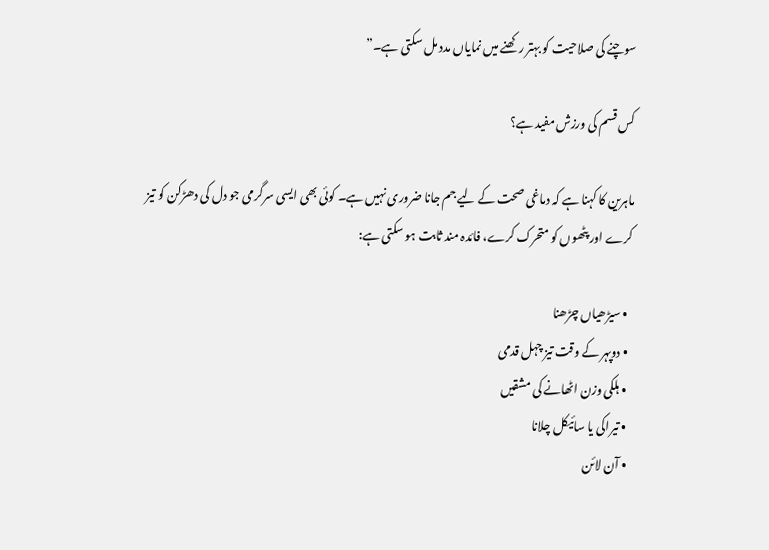سوچنے کی صلاحیت کو بہتر رکھنے میں نمایاں مدد مل سکتی ہے۔”

کس قسم کی ورزش مفید ہے؟

ماہرین کا کہنا ہے کہ دماغی صحت کے لیے جم جانا ضروری نہیں ہے۔ کوئی بھی ایسی سرگرمی جو دل کی دھڑکن کو تیز کرے اور پٹھوں کو متحرک کرے، فائدہ مند ثابت ہو سکتی ہے:

  • سیڑھیاں چڑھنا
  • دوپہر کے وقت تیز چہل قدمی
  • ہلکی وزن اٹھانے کی مشقیں
  • تیراکی یا سائیکل چلانا
  • آن لائن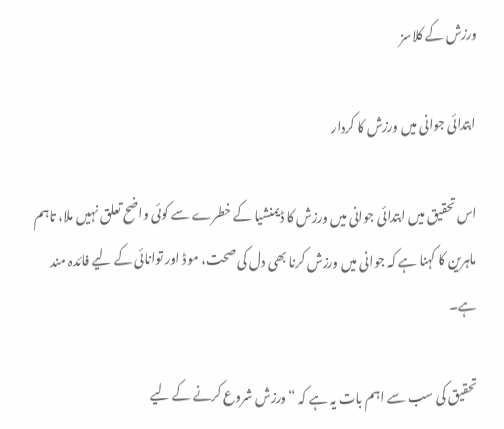ورزش کے کلاسز

ابتدائی جوانی میں ورزش کا کردار

اس تحقیق میں ابتدائی جوانی میں ورزش کا ڈیمنشیا کے خطرے سے کوئی واضح تعلق نہیں ملا، تاہم ماہرین کا کہنا ہے کہ جوانی میں ورزش کرنا بھی دل کی صحت، موڈ اور توانائی کے لیے فائدہ مند ہے۔

تحقیق کی سب سے اہم بات یہ ہے کہ “ورزش شروع کرنے کے لیے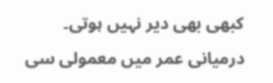کبھی بھی دیر نہیں ہوتی۔ درمیانی عمر میں معمولی سی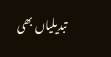تبدیلیاں بھی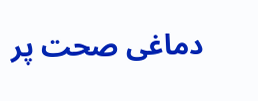دماغی صحت پر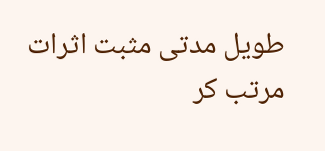طویل مدتی مثبت اثرات مرتب کر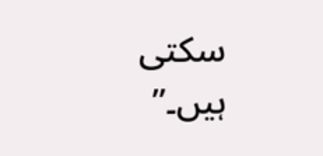سکتی ہیں۔”